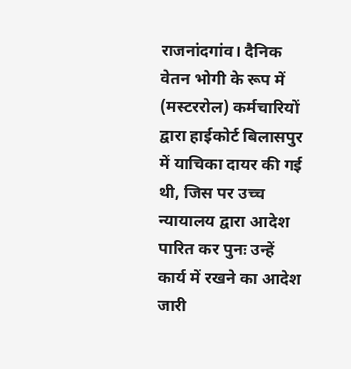राजनांदगांव। दैनिक वेतन भोगी के रूप में (मस्टररोल) कर्मचारियों द्वारा हाईकोर्ट बिलासपुर में याचिका दायर की गई थी, जिस पर उच्च न्यायालय द्वारा आदेश पारित कर पुनः उन्हें कार्य में रखने का आदेश जारी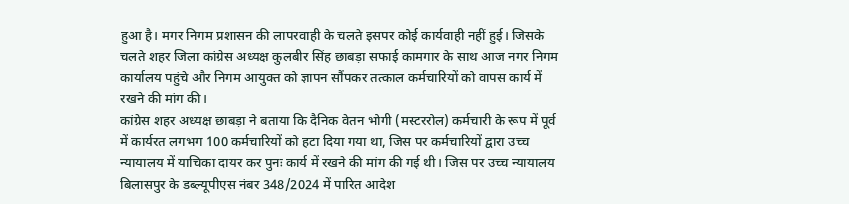हुआ है। मगर निगम प्रशासन की लापरवाही के चलते इसपर कोई कार्यवाही नहीं हुई। जिसके चलते शहर जिला कांग्रेस अध्यक्ष कुलबीर सिंह छाबड़ा सफाई कामगार के साथ आज नगर निगम कार्यालय पहुंचे और निगम आयुक्त को ज्ञापन सौंपकर तत्काल कर्मचारियों को वापस कार्य में रखने की मांग की।
कांग्रेस शहर अध्यक्ष छाबड़ा ने बताया कि दैनिक वेतन भोगी (मस्टररोल) कर्मचारी के रूप में पूर्व में कार्यरत लगभग 100 कर्मचारियों को हटा दिया गया था, जिस पर कर्मचारियों द्वारा उच्च न्यायालय में याचिका दायर कर पुनः कार्य में रखने की मांग की गई थी। जिस पर उच्च न्यायालय बिलासपुर के डब्ल्यूपीएस नंबर 348/2024 में पारित आदेश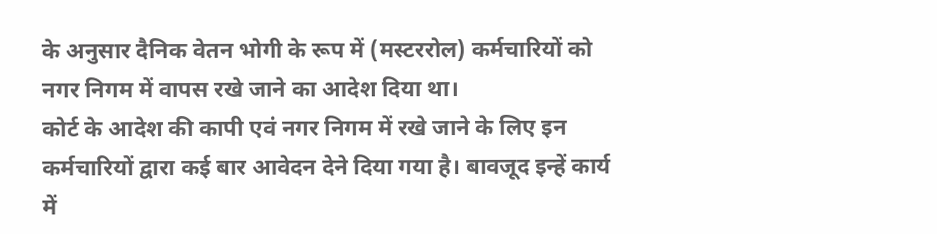के अनुसार दैनिक वेतन भोगी के रूप में (मस्टररोल) कर्मचारियों को नगर निगम में वापस रखे जाने का आदेश दिया था।
कोर्ट के आदेश की कापी एवं नगर निगम में रखे जाने के लिए इन कर्मचारियों द्वारा कई बार आवेदन देने दिया गया है। बावजूद इन्हें कार्य में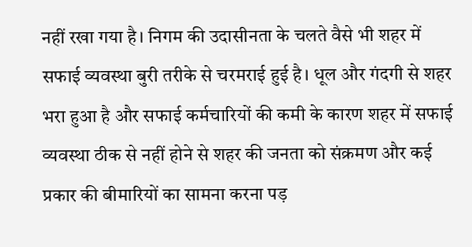नहीं रखा गया है। निगम की उदासीनता के चलते वैसे भी शहर में सफाई व्यवस्था बुरी तरीके से चरमराई हुई है। धूल और गंदगी से शहर भरा हुआ है और सफाई कर्मचारियों की कमी के कारण शहर में सफाई व्यवस्था ठीक से नहीं होने से शहर की जनता को संक्रमण और कई प्रकार की बीमारियों का सामना करना पड़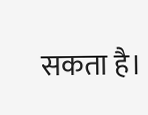सकता है।